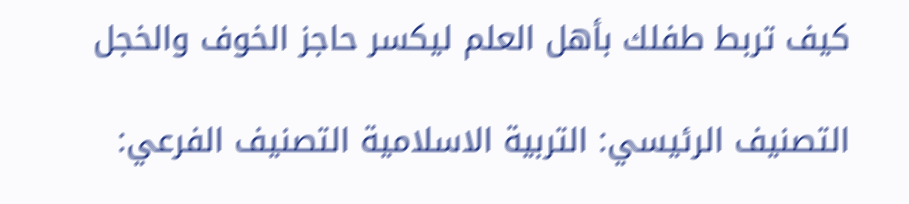كيف تربط طفلك بأهل العلم ليكسر حاجز الخوف والخجل

التصنيف الرئيسي: التربية الاسلامية التصنيف الفرعي: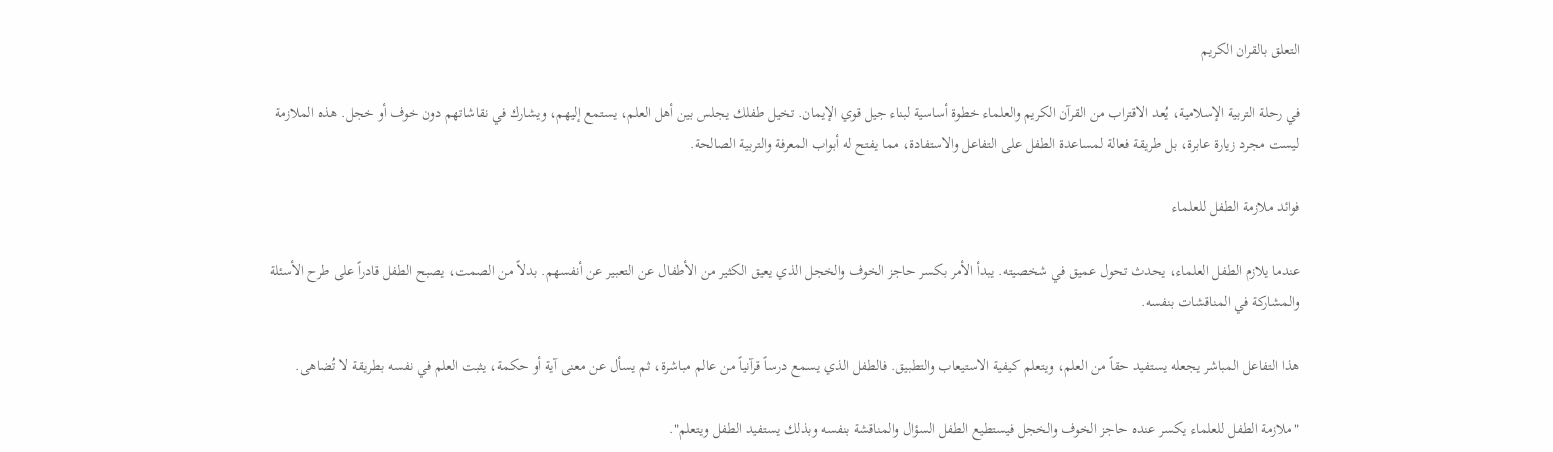التعلق بالقران الكريم

في رحلة التربية الإسلامية، يُعد الاقتراب من القرآن الكريم والعلماء خطوة أساسية لبناء جيل قوي الإيمان. تخيل طفلك يجلس بين أهل العلم، يستمع إليهم، ويشارك في نقاشاتهم دون خوف أو خجل. هذه الملازمة ليست مجرد زيارة عابرة، بل طريقة فعالة لمساعدة الطفل على التفاعل والاستفادة، مما يفتح له أبواب المعرفة والتربية الصالحة.

فوائد ملازمة الطفل للعلماء

عندما يلازم الطفل العلماء، يحدث تحول عميق في شخصيته. يبدأ الأمر بكسر حاجز الخوف والخجل الذي يعيق الكثير من الأطفال عن التعبير عن أنفسهم. بدلاً من الصمت، يصبح الطفل قادراً على طرح الأسئلة والمشاركة في المناقشات بنفسه.

هذا التفاعل المباشر يجعله يستفيد حقاً من العلم، ويتعلم كيفية الاستيعاب والتطبيق. فالطفل الذي يسمع درساً قرآنياً من عالم مباشرة، ثم يسأل عن معنى آية أو حكمة، يثبت العلم في نفسه بطريقة لا تُضاهى.

"ملازمة الطفل للعلماء يكسر عنده حاجز الخوف والخجل فيستطيع الطفل السؤال والمناقشة بنفسه وبذلك يستفيد الطفل ويتعلم".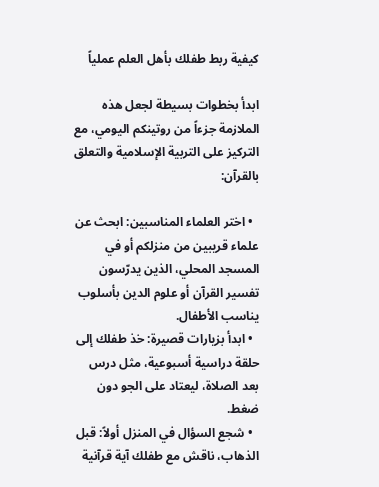كيفية ربط طفلك بأهل العلم عملياً

ابدأ بخطوات بسيطة لجعل هذه الملازمة جزءاً من روتينكم اليومي، مع التركيز على التربية الإسلامية والتعلق بالقرآن:

  • اختر العلماء المناسبين: ابحث عن علماء قريبين من منزلكم أو في المسجد المحلي، الذين يدرّسون تفسير القرآن أو علوم الدين بأسلوب يناسب الأطفال.
  • ابدأ بزيارات قصيرة: خذ طفلك إلى حلقة دراسية أسبوعية، مثل درس بعد الصلاة، ليعتاد على الجو دون ضغط.
  • شجع السؤال في المنزل أولاً: قبل الذهاب، ناقش مع طفلك آية قرآنية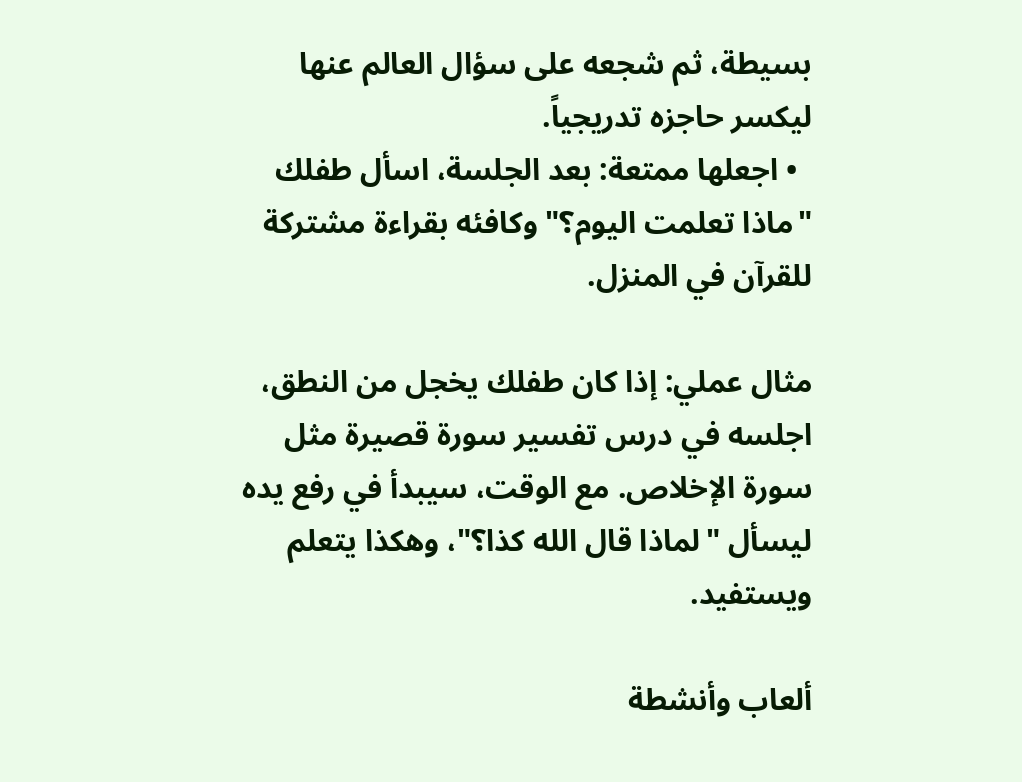بسيطة، ثم شجعه على سؤال العالم عنها ليكسر حاجزه تدريجياً.
  • اجعلها ممتعة: بعد الجلسة، اسأل طفلك "ماذا تعلمت اليوم؟" وكافئه بقراءة مشتركة للقرآن في المنزل.

مثال عملي: إذا كان طفلك يخجل من النطق، اجلسه في درس تفسير سورة قصيرة مثل سورة الإخلاص. مع الوقت، سيبدأ في رفع يده ليسأل "لماذا قال الله كذا؟"، وهكذا يتعلم ويستفيد.

ألعاب وأنشطة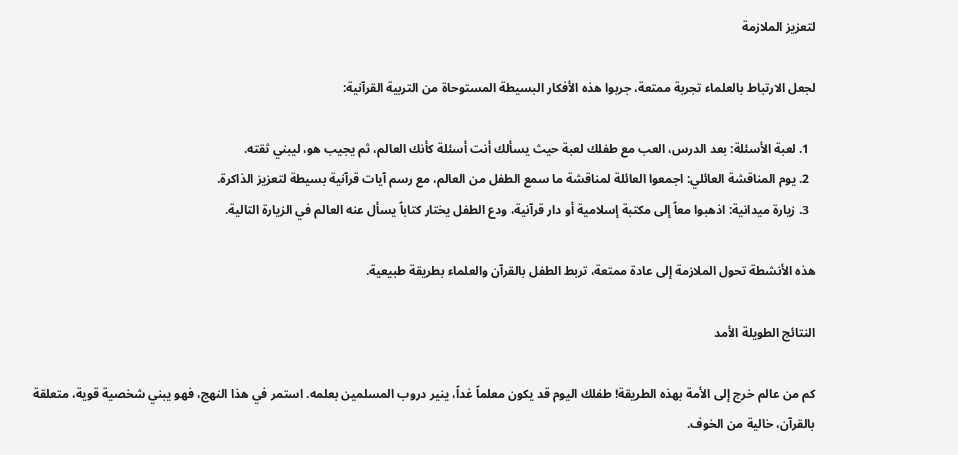لتعزيز الملازمة

لجعل الارتباط بالعلماء تجربة ممتعة، جربوا هذه الأفكار البسيطة المستوحاة من التربية القرآنية:

  1. لعبة الأسئلة: بعد الدرس، العب مع طفلك لعبة حيث يسألك أنت أسئلة كأنك العالم، ثم يجيب هو، ليبني ثقته.
  2. يوم المناقشة العائلي: اجمعوا العائلة لمناقشة ما سمع الطفل من العالم، مع رسم آيات قرآنية بسيطة لتعزيز الذاكرة.
  3. زيارة ميدانية: اذهبوا معاً إلى مكتبة إسلامية أو دار قرآنية، ودع الطفل يختار كتاباً يسأل عنه العالم في الزيارة التالية.

هذه الأنشطة تحول الملازمة إلى عادة ممتعة، تربط الطفل بالقرآن والعلماء بطريقة طبيعية.

النتائج الطويلة الأمد

كم من عالم خرج إلى الأمة بهذه الطريقة! طفلك اليوم قد يكون معلماً غداً، ينير دروب المسلمين بعلمه. استمر في هذا النهج، فهو يبني شخصية قوية، متعلقة بالقرآن، خالية من الخوف.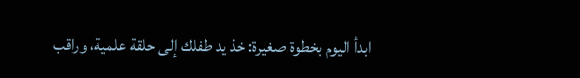ابدأ اليوم بخطوة صغيرة: خذ يد طفلك إلى حلقة علمية، وراقب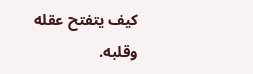كيف يتفتح عقله وقلبه.